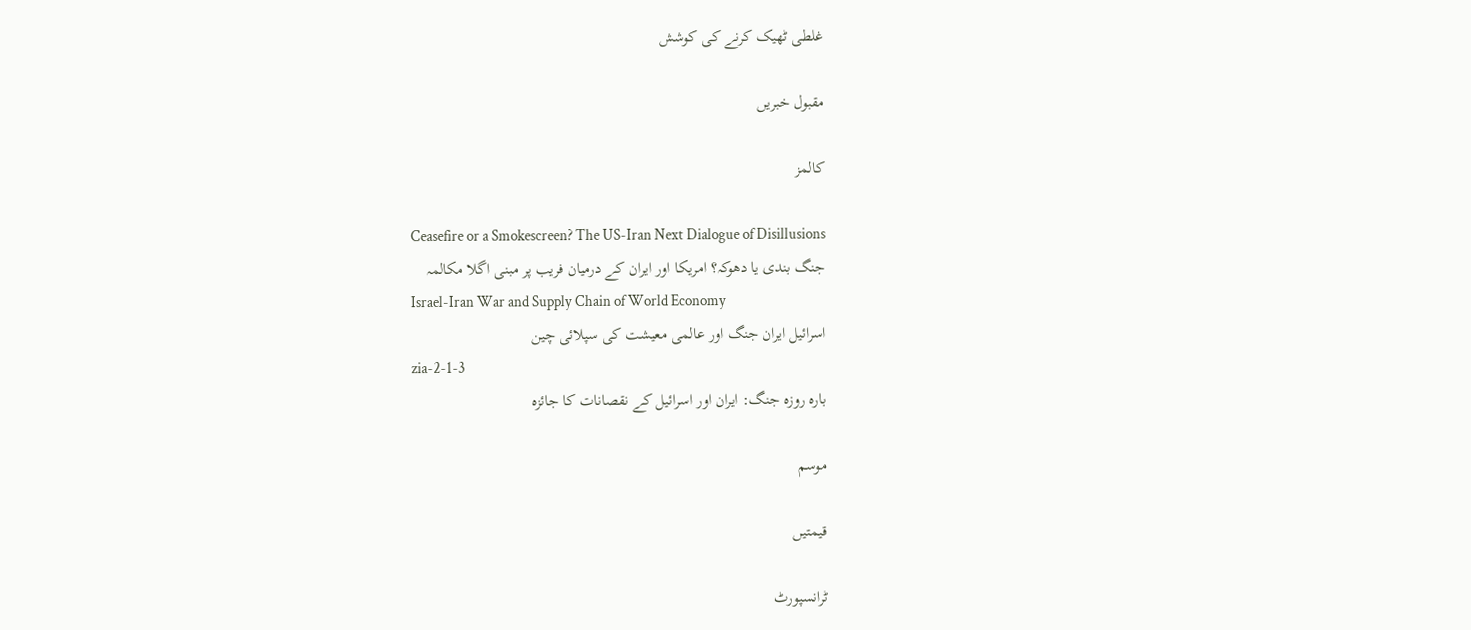غلطی ٹھیک کرنے کی کوشش

مقبول خبریں

کالمز

Ceasefire or a Smokescreen? The US-Iran Next Dialogue of Disillusions
جنگ بندی یا دھوکہ؟ امریکا اور ایران کے درمیان فریب پر مبنی اگلا مکالمہ
Israel-Iran War and Supply Chain of World Economy
اسرائیل ایران جنگ اور عالمی معیشت کی سپلائی چین
zia-2-1-3
بارہ روزہ جنگ: ایران اور اسرائیل کے نقصانات کا جائزہ

موسم

قیمتیں

ٹرانسپورٹ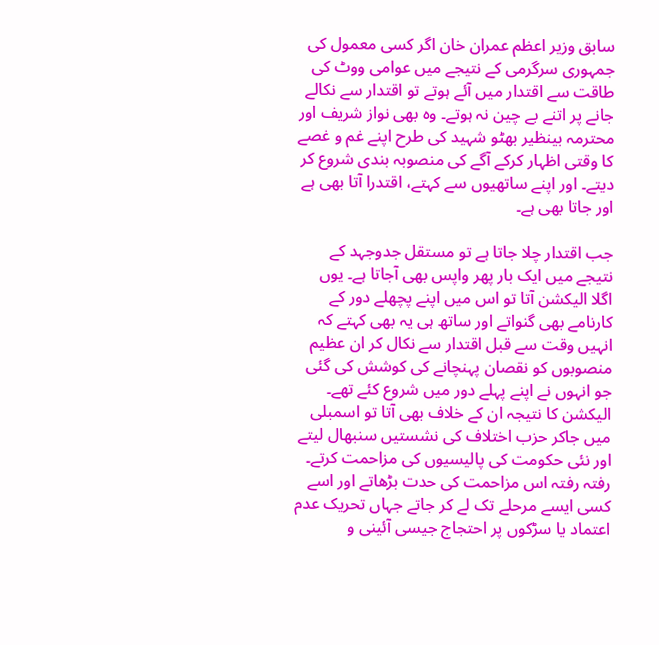سابق وزیر اعظم عمران خان اگر کسی معمول کی جمہوری سرگرمی کے نتیجے میں عوامی ووٹ کی طاقت سے اقتدار میں آئے ہوتے تو اقتدار سے نکالے جانے پر اتنے بے چین نہ ہوتے۔ وہ بھی نواز شریف اور محترمہ بینظیر بھٹو شہید کی طرح اپنے غم و غصے کا وقتی اظہار کرکے آگے کی منصوبہ بندی شروع کر دیتے۔ اور اپنے ساتھیوں سے کہتے، اقتدرا آتا بھی ہے اور جاتا بھی ہے۔

جب اقتدار چلا جاتا ہے تو مستقل جدوجہد کے نتیجے میں ایک بار پھر واپس بھی آجاتا ہے۔ یوں اگلا الیکشن آتا تو اس میں اپنے پچھلے دور کے کارنامے بھی گنواتے اور ساتھ ہی یہ بھی کہتے کہ انہیں وقت سے قبل اقتدار سے نکال کر ان عظیم منصوبوں کو نقصان پہنچانے کی کوشش کی گئی جو انہوں نے اپنے پہلے دور میں شروع کئے تھے۔ الیکشن کا نتیجہ ان کے خلاف بھی آتا تو اسمبلی میں جاکر حزب اختلاف کی نشستیں سنبھال لیتے اور نئی حکومت کی پالیسیوں کی مزاحمت کرتے۔ رفتہ رفتہ اس مزاحمت کی حدت بڑھاتے اور اسے کسی ایسے مرحلے تک لے کر جاتے جہاں تحریک عدم اعتماد یا سڑکوں پر احتجاج جیسی آئینی و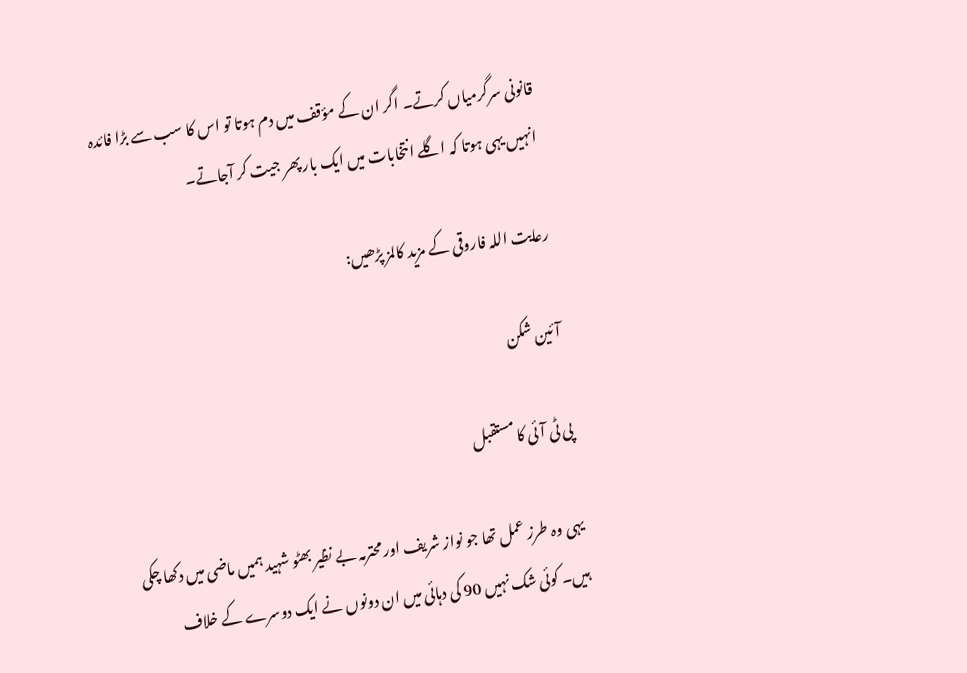قانونی سرگرمیاں کرتے۔ اگر ان کے مؤقف میں دم ہوتا تو اس کا سب سے بڑا فائدہ انہیں یہی ہوتا کہ اگلے انتخابات میں ایک بار پھر جیت کر آجاتے۔

رعایت اللہ فاروقی کے مزید کالمز پڑھیں:

آئین شکن

پی ٹی آئی کا مستقبل

یہی وہ طرز عمل تھا جو نواز شریف اور محترمہ بے نظیر بھٹو شہید ہمیں ماضی میں دکھا چکی ہیں۔ کوئی شک نہیں 90 کی دہائی میں ان دونوں نے ایک دوسرے کے خلاف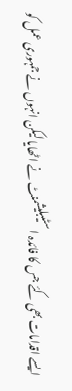ایسے اقدامات بھی کئے جس کا فائدہ اسٹیبلیشمنٹ نے اٹھایا لیکن انہوں نے جمہوری عمل کو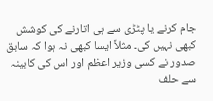جام کرنے یا پٹڑی سے ہی اتارنے کی کوشش کبھی نہیں کی۔ مثلاً ایسا کبھی نہ ہوا کہ سابق صدور نے کسی وزیر اعظم اور اس کی کابینہ سے حلف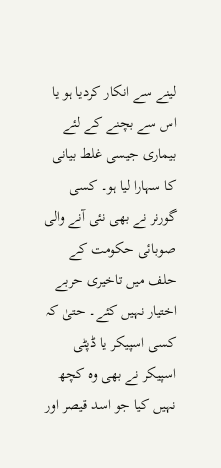لینے سے انکار کردیا ہو یا اس سے بچنے کے لئے بیماری جیسی غلط بیانی کا سہارا لیا ہو۔ کسی گورنر نے بھی نئی آنے والی صوبائی حکومت کے حلف میں تاخیری حربے اختیار نہیں کئے۔ حتیٰ کہ کسی اسپیکر یا ڈپٹی اسپیکر نے بھی وہ کچھ نہیں کیا جو اسد قیصر اور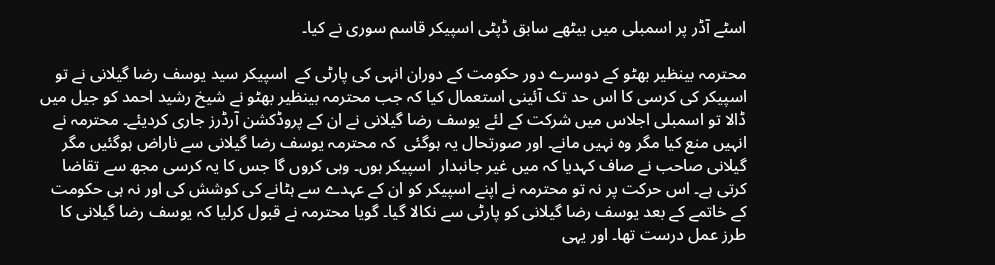اسٹے آڈر پر اسمبلی میں بیٹھے سابق ڈپٹی اسپیکر قاسم سوری نے کیا۔

محترمہ بینظیر بھٹو کے دوسرے دور حکومت کے دوران انہی کی پارٹی کے  اسپیکر سید یوسف رضا گیلانی نے تو اسپیکر کی کرسی کا اس حد تک آئینی استعمال کیا کہ جب محترمہ بینظیر بھٹو نے شیخ رشید احمد کو جیل میں ڈالا تو اسمبلی اجلاس میں شرکت کے لئے یوسف رضا گیلانی نے ان کے پروڈکشن آرڈرز جاری کردیئے۔ محترمہ نے انہیں منع کیا مگر وہ نہیں مانے۔ اور صورتحال یہ ہوگئی  کہ محترمہ یوسف رضا گیلانی سے ناراض ہوگئیں مگر گیلانی صاحب نے صاف کہدیا کہ میں غیر جانبدار  اسپیکر ہوں۔ وہی کروں گا جس کا یہ کرسی مجھ سے تقاضا کرتی ہے۔ اس حرکت پر نہ تو محترمہ نے اپنے اسپیکر کو ان کے عہدے سے ہٹانے کی کوشش کی اور نہ ہی حکومت کے خاتمے کے بعد یوسف رضا گیلانی کو پارٹی سے نکالا گیا۔ گویا محترمہ نے قبول کرلیا کہ یوسف رضا گیلانی کا طرز عمل درست تھا۔ اور یہی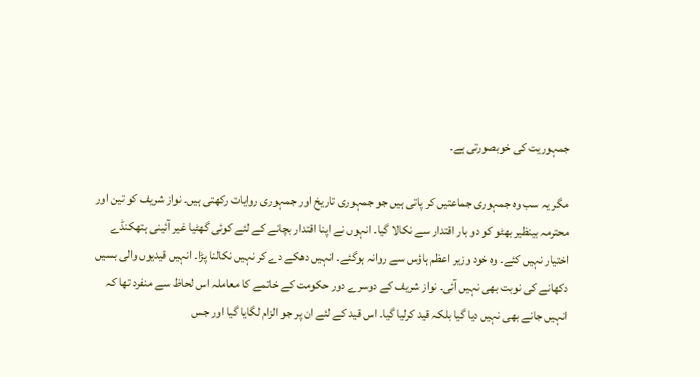جمہوریت کی خوبصورتی ہے۔

مگر یہ سب وہ جمہوری جماعتیں کر پاتی ہیں جو جمہوری تاریخ اور جمہوری روایات رکھتی ہیں۔ نواز شریف کو تین اور محترمہ بینظیر بھٹو کو دو بار اقتدار سے نکالا گیا۔ انہوں نے اپنا اقتدار بچانے کے لئے کوئی گھٹیا غیر آئینی ہتھکنڈے اختیار نہیں کئے۔ وہ خود وزیر اعظم ہاؤس سے روانہ ہوگئے۔ انہیں دھکے دے کر نہیں نکالنا پڑا۔ انہیں قیدیوں والی بسیں دکھانے کی نوبت بھی نہیں آئی۔ نواز شریف کے دوسرے دور حکومت کے خاتمے کا معاملہ اس لحاظ سے منفرد تھا کہ انہیں جانے بھی نہیں دیا گیا بلکہ قید کرلیا گیا۔ اس قید کے لئے ان پر جو الزام لگایا گیا اور جس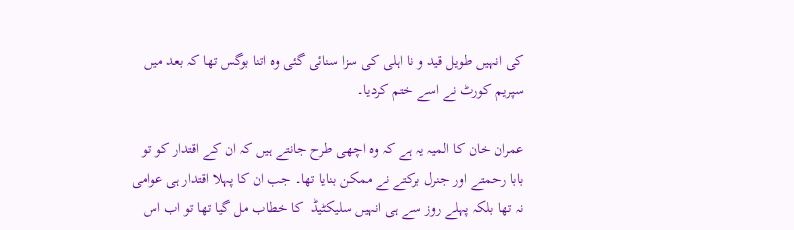کی انہیں طویل قید و نا اہلی کی سزا سنائی گئی وہ اتنا بوگس تھا کہ بعد میں سپریم کورٹ نے اسے ختم کردیا۔

عمران خان کا المیہ یہ ہے کہ وہ اچھی طرح جانتے ہیں کہ ان کے اقتدار کو تو بابا رحمتے اور جنرل برکتے نے ممکن بنایا تھا۔ جب ان کا پہلا اقتدار ہی عوامی نہ تھا بلکہ پہلے روز سے ہی انہیں سلیکٹیڈ  کا خطاب مل گیا تھا تو اب اس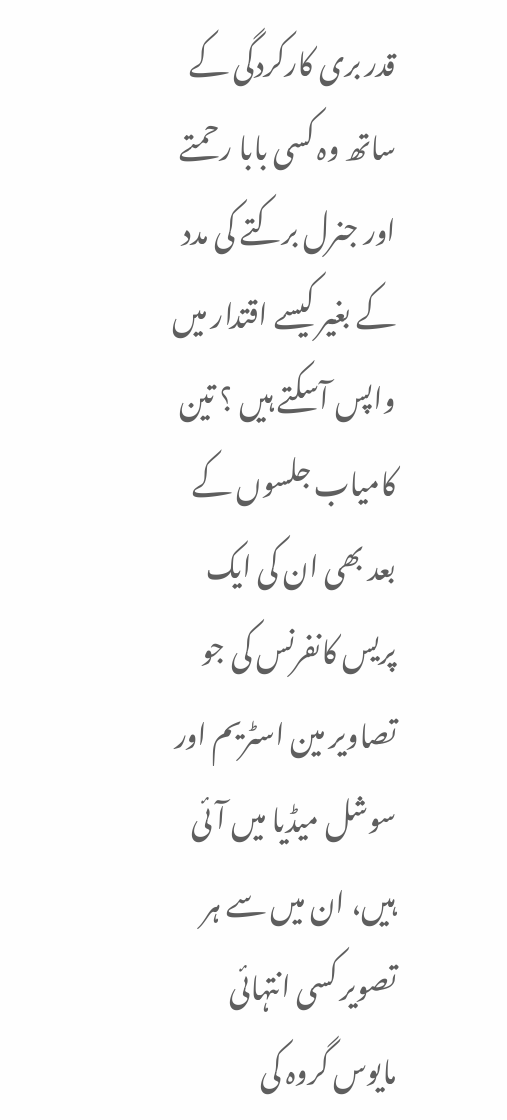قدر بری کارکردگی کے ساتھ وہ کسی بابا رحمتے اور جنرل برکتے کی مدد کے بغیر کیسے اقتدار میں واپس آسکتے ہیں ؟ تین کامیاب جلسوں کے بعد بھی ان کی ایک پریس کانفرنس کی جو تصاویر مین اسٹریم اور سوشل میڈیا میں آئی ہیں، ان میں سے ہر تصویر کسی انتہائی مایوس گروہ کی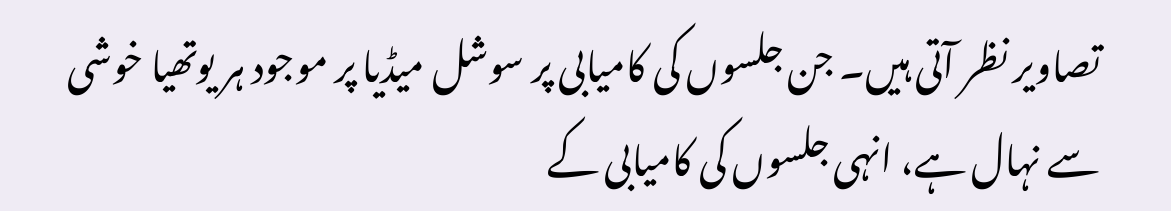تصاویر نظر آتی ہیں۔ جن جلسوں کی کامیابی پر سوشل میڈیا پر موجود ہر یوتھیا خوشی سے نہال ہے، انہی جلسوں کی کامیابی کے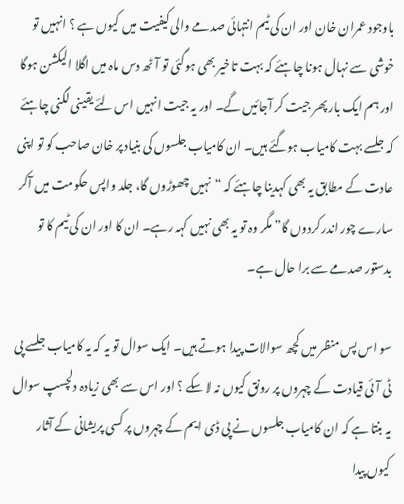باوجود عمران خان اور ان کی ٹیم انتہائی صدمے والی کیفیت میں کیوں ہے ؟ انہیں تو خوشی سے نہال ہونا چاہئے کہ بہت تاخیر بھی ہوگئی تو آٹھ دس ماہ میں اگلا الیکشن ہوگا اور ہم ایک بار پھر جیت کر آجائیں گے۔ اور یہ جیت انہیں اس لئے یقینی لگنی چاہئے کہ جلسے بہت کامیاب ہوگئے ہیں۔ ان کامیاب جلسوں کی بنیاد پر خان صاحب کو تو اپنی عادت کے مطابق یہ بھی کہدینا چاہئے کہ “نہیں چھوڑوں گا، جلد واپس حکومت میں آکر سارے چور اندر کردوں گا” مگر وہ تو یہ بھی نہیں کہہ رہے۔ ان کا اور ان کی ٹیم کا تو بدستور صدمے سے برا حال ہے۔

سو اس پس منظر میں کچھ سوالات پیدا ہوتے ہیں۔ ایک سوال تو یہ کہ یہ کامیاب جلسے پی ٹی آئی قیادت کے چہروں پر رونق کیوں نہ لا سکے ؟ اور اس سے بھی زیادہ دلچسپ سوال یہ بنتا ہے کہ ان کامیاب جلسوں نے پی ڈی ایم کے چہروں پر کسی پریشانی کے آثار کیوں پیدا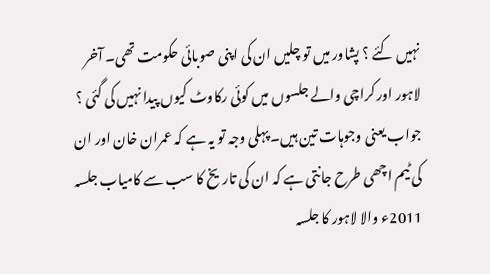نہیں کئے ؟ پشاور میں تو چلیں ان کی اپنی صوبائی حکومت تھی۔ آخر لاہور اور کراچی والے جلسوں میں کوئی رکاوٹ کیوں پیدا نہیں کی گئی ؟ جواب یعنی وجوہات تین ہیں۔ پہلی وجہ تو یہ ہے کہ عمران خان اور ان کی ٹیم اچھی طرح جانتی ہے کہ ان کی تاریخ کا سب سے کامیاب جلسہ 2011ء والا لاہور کا جلسہ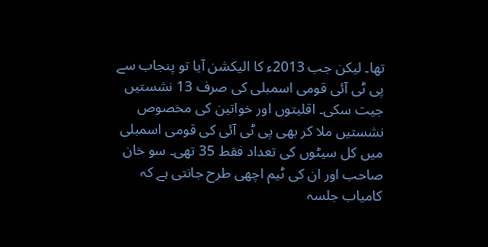تھا۔ لیکن جب 2013ء کا الیکشن آیا تو پنجاب سے پی ٹی آئی قومی اسمبلی کی صرف 13 نشستیں جیت سکی۔ اقلیتوں اور خواتین کی مخصوص نشستیں ملا کر بھی پی ٹی آئی کی قومی اسمبلی میں کل سیٹوں کی تعداد فقط 35 تھی۔ سو خان صاحب اور ان کی ٹیم اچھی طرح جانتی ہے کہ کامیاب جلسہ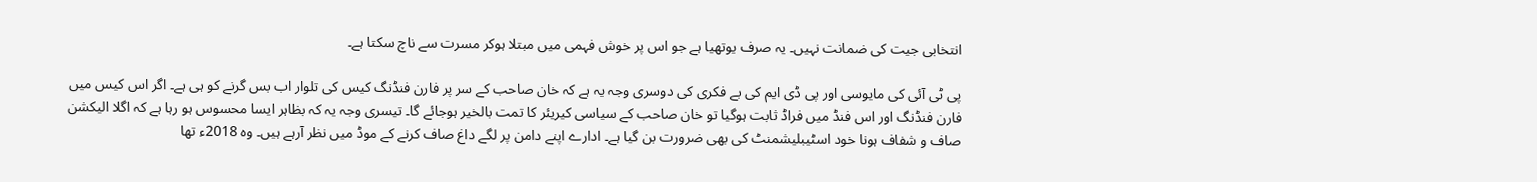انتخابی جیت کی ضمانت نہیں۔ یہ صرف یوتھیا ہے جو اس پر خوش فہمی میں مبتلا ہوکر مسرت سے ناچ سکتا ہے۔

پی ٹی آئی کی مایوسی اور پی ڈی ایم کی بے فکری کی دوسری وجہ یہ ہے کہ خان صاحب کے سر پر فارن فنڈنگ کیس کی تلوار اب بس گرنے کو ہی ہے۔ اگر اس کیس میں فارن فنڈنگ اور اس فنڈ میں فراڈ ثابت ہوگیا تو خان صاحب کے سیاسی کیریئر کا تمت بالخیر ہوجائے گا۔ تیسری وجہ یہ کہ بظاہر ایسا محسوس ہو رہا ہے کہ اگلا الیکشن صاف و شفاف ہونا خود اسٹیبلیشمنٹ کی بھی ضرورت بن گیا ہے۔ ادارے اپنے دامن پر لگے داغ صاف کرنے کے موڈ میں نظر آرہے ہیں۔ وہ 2018ء تھا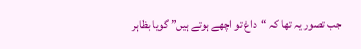جب تصور یہ تھا کہ “داغ تو اچھے ہوتے ہیں” گویا بظاہر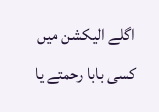اگلے الیکشن میں کسی بابا رحمتے یا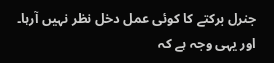جنرل برکتے کا کوئی عمل دخل نظر نہیں آرہا۔ اور یہی وجہ ہے کہ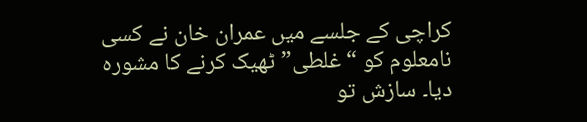کراچی کے جلسے میں عمران خان نے کسی نامعلوم کو “غلطی” ٹھیک کرنے کا مشورہ دیا۔ سازش تو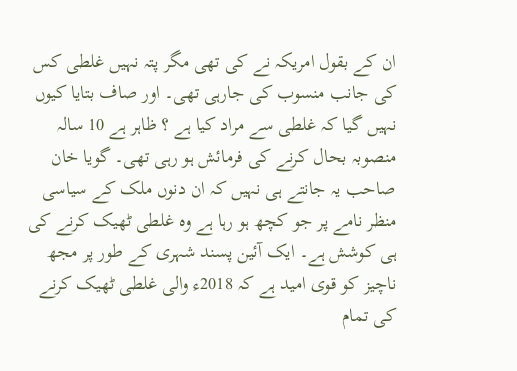ان کے بقول امریکہ نے کی تھی مگر پتہ نہیں غلطی کس کی جانب منسوب کی جارہی تھی۔ اور صاف بتایا کیوں نہیں گیا کہ غلطی سے مراد کیا ہے ؟ ظاہر ہے 10 سالہ منصوبہ بحال کرنے کی فرمائش ہو رہی تھی۔ گویا خان صاحب یہ جانتے ہی نہیں کہ ان دنوں ملک کے سیاسی منظر نامے پر جو کچھ ہو رہا ہے وہ غلطی ٹھیک کرنے کی ہی کوشش ہے۔ ایک آئین پسند شہری کے طور پر مجھ ناچیز کو قوی امید ہے کہ 2018ء والی غلطی ٹھیک کرنے کی تمام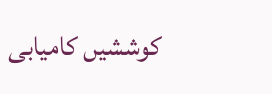کوششیں کامیابی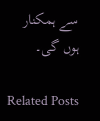سے ہمکنار ہوں گی۔

Related Posts